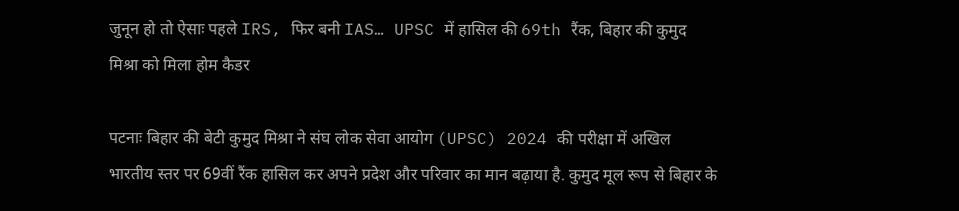जुनून हो तो ऐसाः पहले IRS, फिर बनी IAS… UPSC में हासिल की 69th रैंक, बिहार की कुमुद मिश्रा को मिला होम कैडर

पटनाः बिहार की बेटी कुमुद मिश्रा ने संघ लोक सेवा आयोग (UPSC) 2024 की परीक्षा में अखिल भारतीय स्तर पर 69वीं रैंक हासिल कर अपने प्रदेश और परिवार का मान बढ़ाया है. कुमुद मूल रूप से बिहार के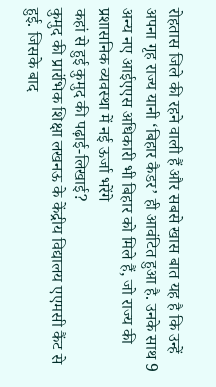रोहतास जिले की रहने वाली हैं और सबसे खास बात यह है कि उन्हें अपना गृह राज्य यानी ‘बिहार कैडर’ ही आवंटित हुआ है. उनके साथ 9 अन्य नए आईएएस अधिकारी भी बिहार को मिले हैं, जो राज्य की प्रशासनिक व्यवस्था में नई ऊर्जा भरेंगे
कहां से हुई कुमुद की पढ़ाई-लिखाई?
कुमुद की प्रारंभिक शिक्षा लखनऊ के केंद्रीय विद्यालय एएमसी कैंट से हुई. जिसके बाद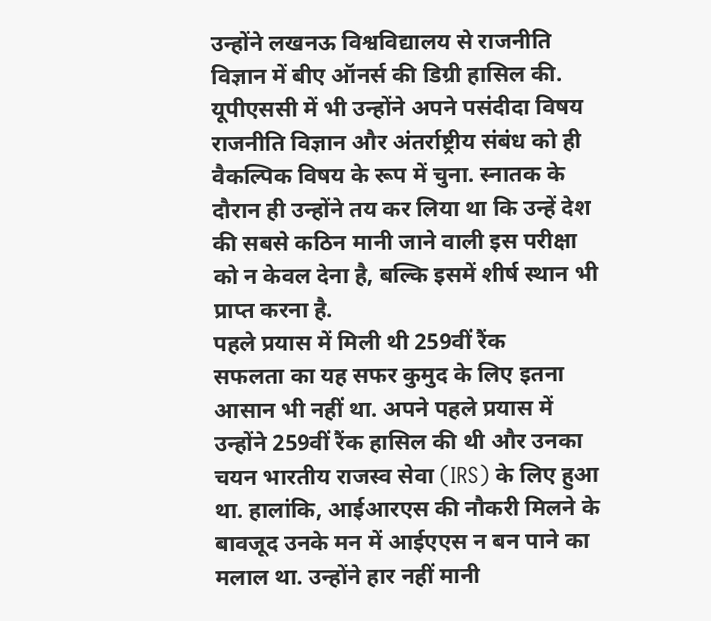उन्होंने लखनऊ विश्वविद्यालय से राजनीति विज्ञान में बीए ऑनर्स की डिग्री हासिल की. यूपीएससी में भी उन्होंने अपने पसंदीदा विषय राजनीति विज्ञान और अंतर्राष्ट्रीय संबंध को ही वैकल्पिक विषय के रूप में चुना. स्नातक के दौरान ही उन्होंने तय कर लिया था कि उन्हें देश की सबसे कठिन मानी जाने वाली इस परीक्षा को न केवल देना है, बल्कि इसमें शीर्ष स्थान भी प्राप्त करना है.
पहले प्रयास में मिली थी 259वीं रैंक
सफलता का यह सफर कुमुद के लिए इतना आसान भी नहीं था. अपने पहले प्रयास में उन्होंने 259वीं रैंक हासिल की थी और उनका चयन भारतीय राजस्व सेवा (IRS) के लिए हुआ था. हालांकि, आईआरएस की नौकरी मिलने के बावजूद उनके मन में आईएएस न बन पाने का मलाल था. उन्होंने हार नहीं मानी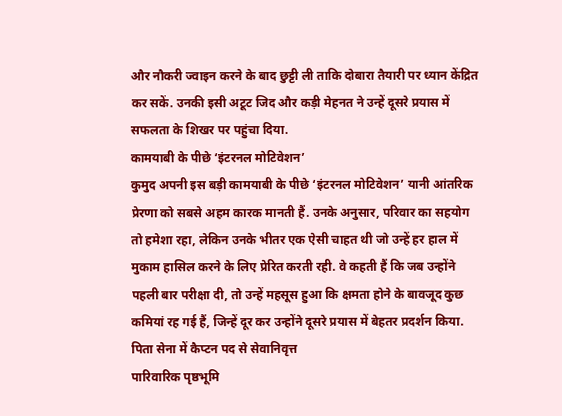और नौकरी ज्वाइन करने के बाद छुट्टी ली ताकि दोबारा तैयारी पर ध्यान केंद्रित कर सकें. उनकी इसी अटूट जिद और कड़ी मेहनत ने उन्हें दूसरे प्रयास में सफलता के शिखर पर पहुंचा दिया.
कामयाबी के पीछे ‘इंटरनल मोटिवेशन’
कुमुद अपनी इस बड़ी कामयाबी के पीछे ‘इंटरनल मोटिवेशन’ यानी आंतरिक प्रेरणा को सबसे अहम कारक मानती हैं. उनके अनुसार, परिवार का सहयोग तो हमेशा रहा, लेकिन उनके भीतर एक ऐसी चाहत थी जो उन्हें हर हाल में मुकाम हासिल करने के लिए प्रेरित करती रही. वे कहती हैं कि जब उन्होंने पहली बार परीक्षा दी, तो उन्हें महसूस हुआ कि क्षमता होने के बावजूद कुछ कमियां रह गई हैं, जिन्हें दूर कर उन्होंने दूसरे प्रयास में बेहतर प्रदर्शन किया.
पिता सेना में कैप्टन पद से सेवानिवृत्त
पारिवारिक पृष्ठभूमि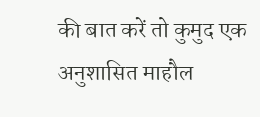की बात करें तो कुमुद एक अनुशासित माहौल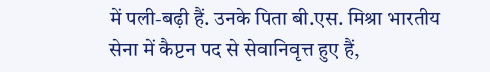में पली-बढ़ी हैं. उनके पिता बी.एस. मिश्रा भारतीय सेना में कैप्टन पद से सेवानिवृत्त हुए हैं,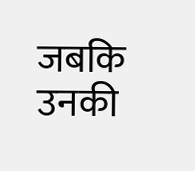जबकि उनकी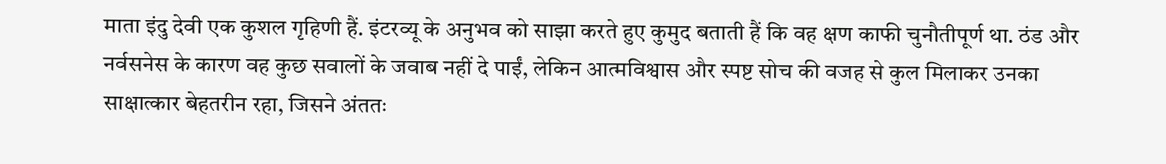माता इंदु देवी एक कुशल गृहिणी हैं. इंटरव्यू के अनुभव को साझा करते हुए कुमुद बताती हैं कि वह क्षण काफी चुनौतीपूर्ण था. ठंड और नर्वसनेस के कारण वह कुछ सवालों के जवाब नहीं दे पाईं, लेकिन आत्मविश्वास और स्पष्ट सोच की वजह से कुल मिलाकर उनका साक्षात्कार बेहतरीन रहा, जिसने अंततः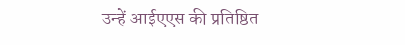उन्हें आईएएस की प्रतिष्ठित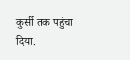कुर्सी तक पहुंचा दिया.